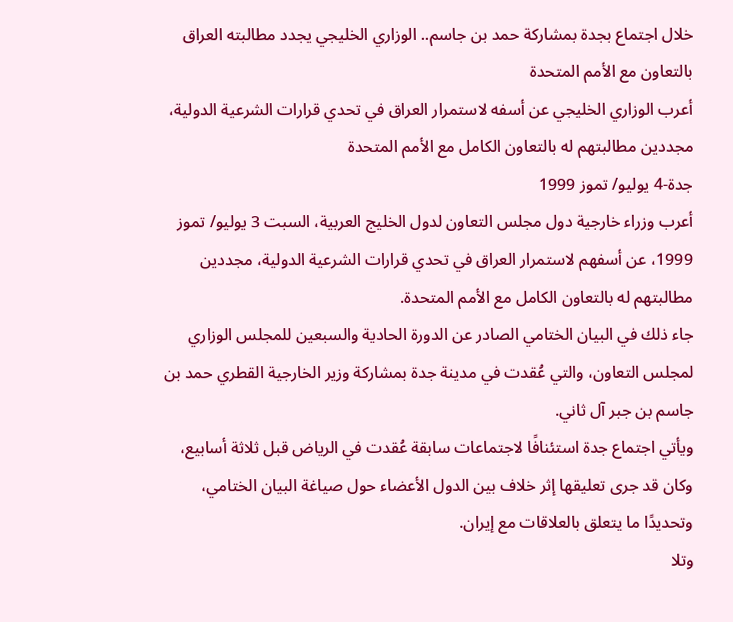خلال اجتماع بجدة بمشاركة حمد بن جاسم.. الوزاري الخليجي يجدد مطالبته العراق بالتعاون مع الأمم المتحدة
أعرب الوزاري الخليجي عن أسفه لاستمرار العراق في تحدي قرارات الشرعية الدولية، مجددين مطالبتهم له بالتعاون الكامل مع الأمم المتحدة
جدة-4 يوليو/ تموز 1999
أعرب وزراء خارجية دول مجلس التعاون لدول الخليج العربية، السبت 3 يوليو/ تموز 1999، عن أسفهم لاستمرار العراق في تحدي قرارات الشرعية الدولية، مجددين مطالبتهم له بالتعاون الكامل مع الأمم المتحدة.
جاء ذلك في البيان الختامي الصادر عن الدورة الحادية والسبعين للمجلس الوزاري لمجلس التعاون، والتي عُقدت في مدينة جدة بمشاركة وزير الخارجية القطري حمد بن جاسم بن جبر آل ثاني.
ويأتي اجتماع جدة استئنافًا لاجتماعات سابقة عُقدت في الرياض قبل ثلاثة أسابيع، وكان قد جرى تعليقها إثر خلاف بين الدول الأعضاء حول صياغة البيان الختامي، وتحديدًا ما يتعلق بالعلاقات مع إيران.
وتلا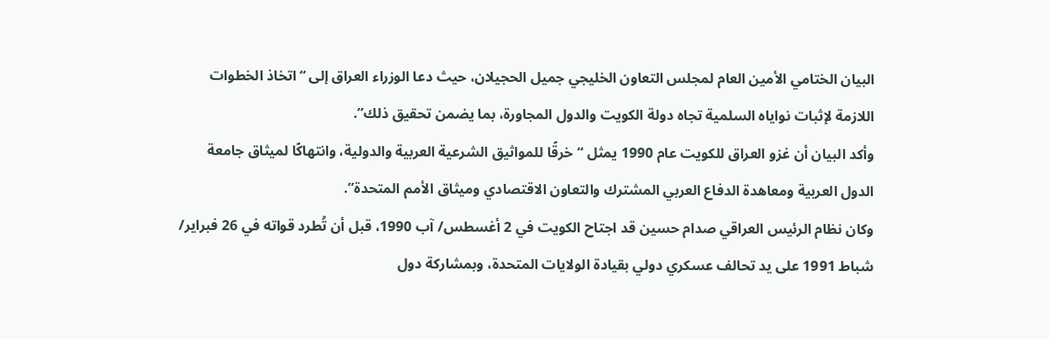البيان الختامي الأمين العام لمجلس التعاون الخليجي جميل الحجيلان، حيث دعا الوزراء العراق إلى “اتخاذ الخطوات اللازمة لإثبات نواياه السلمية تجاه دولة الكويت والدول المجاورة، بما يضمن تحقيق ذلك”.
وأكد البيان أن غزو العراق للكويت عام 1990 يمثل “خرقًا للمواثيق الشرعية العربية والدولية، وانتهاكًا لميثاق جامعة الدول العربية ومعاهدة الدفاع العربي المشترك والتعاون الاقتصادي وميثاق الأمم المتحدة”.
وكان نظام الرئيس العراقي صدام حسين قد اجتاح الكويت في 2 أغسطس/ آب 1990، قبل أن تُطرد قواته في 26 فبراير/ شباط 1991 على يد تحالف عسكري دولي بقيادة الولايات المتحدة، وبمشاركة دول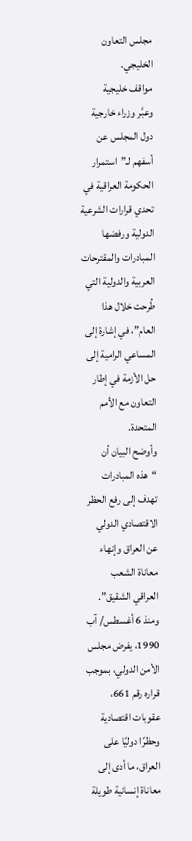مجلس التعاون الخليجي.
مواقف خليجية
وعبَّر وزراء خارجية دول المجلس عن أسفهم لـ”استمرار الحكومة العراقية في تحدي قرارات الشرعية الدولية ورفضها المبادرات والمقترحات العربية والدولية التي طُرحت خلال هذا العام”، في إشارة إلى المساعي الرامية إلى حل الأزمة في إطار التعاون مع الأمم المتحدة.
وأوضح البيان أن “هذه المبادرات تهدف إلى رفع الحظر الاقتصادي الدولي عن العراق وإنهاء معاناة الشعب العراقي الشقيق”.
ومنذ 6 أغسطس/ آب 1990، يفرض مجلس الأمن الدولي، بموجب قراره رقم 661، عقوبات اقتصادية وحظرًا دوليًا على العراق، ما أدى إلى معاناة إنسانية طويلة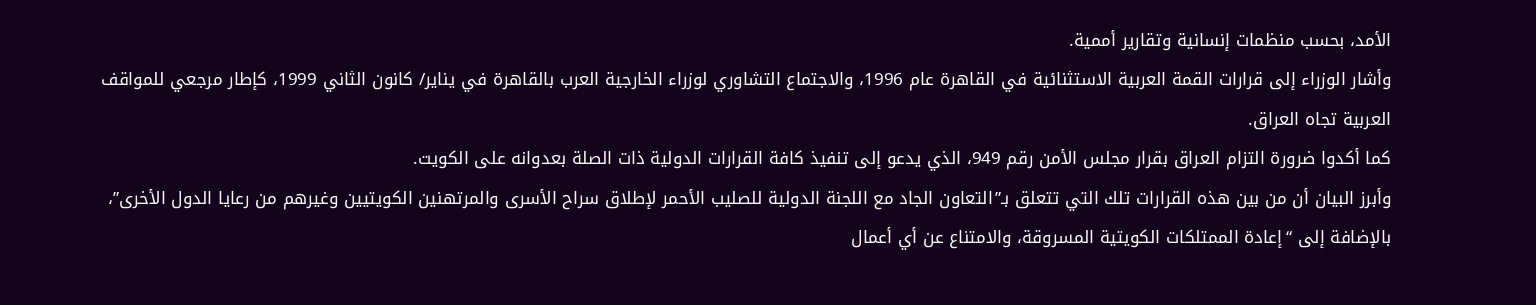الأمد، بحسب منظمات إنسانية وتقارير أممية.
وأشار الوزراء إلى قرارات القمة العربية الاستثنائية في القاهرة عام 1996، والاجتماع التشاوري لوزراء الخارجية العرب بالقاهرة في يناير/ كانون الثاني 1999، كإطار مرجعي للمواقف العربية تجاه العراق.
كما أكدوا ضرورة التزام العراق بقرار مجلس الأمن رقم 949، الذي يدعو إلى تنفيذ كافة القرارات الدولية ذات الصلة بعدوانه على الكويت.
وأبرز البيان أن من بين هذه القرارات تلك التي تتعلق بـ”التعاون الجاد مع اللجنة الدولية للصليب الأحمر لإطلاق سراح الأسرى والمرتهنين الكويتيين وغيرهم من رعايا الدول الأخرى”، بالإضافة إلى “إعادة الممتلكات الكويتية المسروقة، والامتناع عن أي أعمال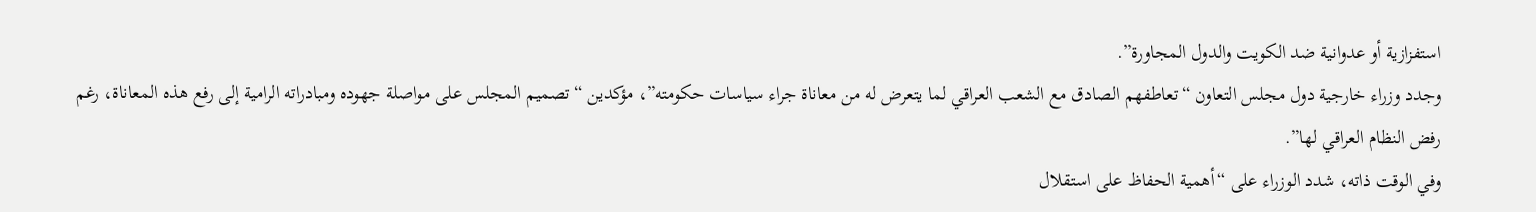استفزازية أو عدوانية ضد الكويت والدول المجاورة”.
وجدد وزراء خارجية دول مجلس التعاون “تعاطفهم الصادق مع الشعب العراقي لما يتعرض له من معاناة جراء سياسات حكومته”، مؤكدين “تصميم المجلس على مواصلة جهوده ومبادراته الرامية إلى رفع هذه المعاناة، رغم رفض النظام العراقي لها”.
وفي الوقت ذاته، شدد الوزراء على “أهمية الحفاظ على استقلال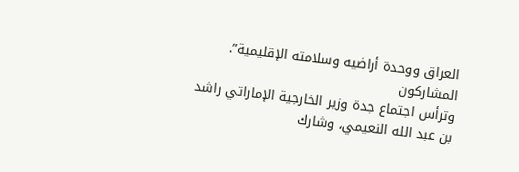العراق ووحدة أراضيه وسلامته الإقليمية”.
المشاركون
وترأس اجتماع جدة وزير الخارجية الإماراتي راشد بن عبد الله النعيمي، وشارك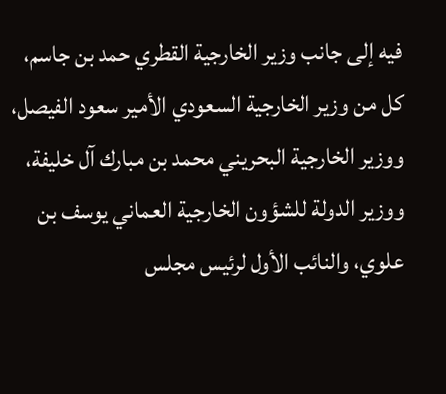فيه إلى جانب وزير الخارجية القطري حمد بن جاسم، كل من وزير الخارجية السعودي الأمير سعود الفيصل، ووزير الخارجية البحريني محمد بن مبارك آل خليفة، ووزير الدولة للشؤون الخارجية العماني يوسف بن علوي، والنائب الأول لرئيس مجلس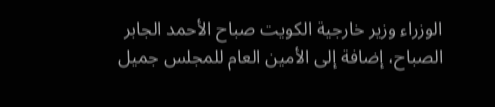الوزراء وزير خارجية الكويت صباح الأحمد الجابر الصباح، إضافة إلى الأمين العام للمجلس جميل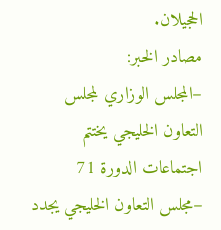الحجيلان.
مصادر الخبر:
–المجلس الوزاري لمجلس التعاون الخليجي يختتم اجتماعات الدورة 71
–مجلس التعاون الخليجي يجدد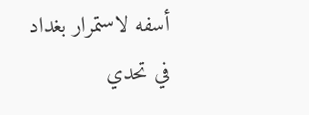أسفه لاستمرار بغداد في تحدي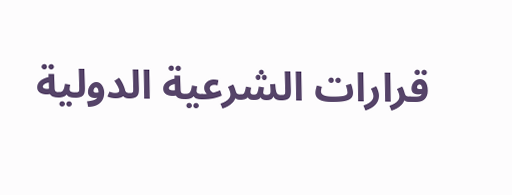قرارات الشرعية الدولية